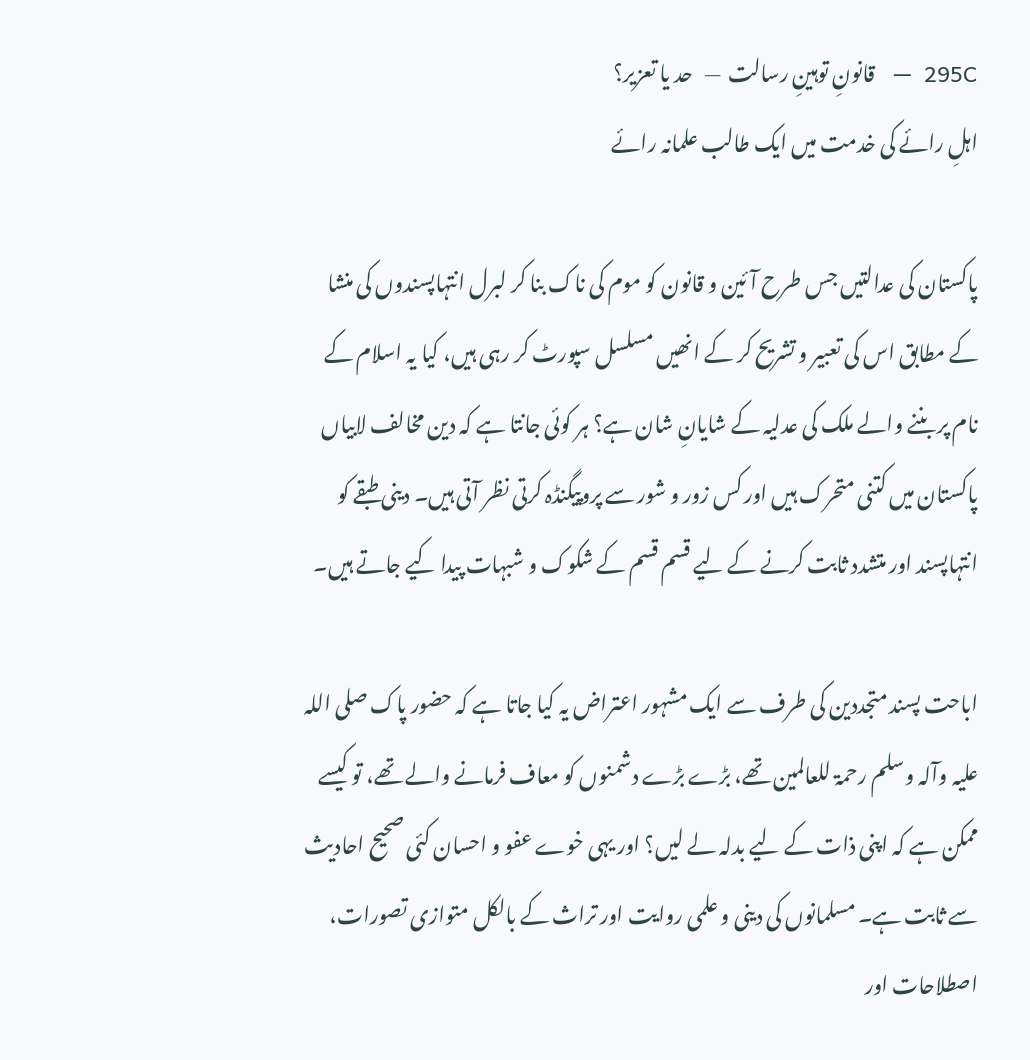295C  —   قانونِ توہینِ رسالت  —   حد یا تعزیر؟
اہلِ رائے کی خدمت میں ایک طالب علمانہ رائے

پاکستان کی عدالتیں جس طرح آئین و قانون کو موم کی ناک بنا کر لبرل انتہاپسندوں کی منشا کے مطابق اس کی تعبیر و تشریح کر کے انھیں مسلسل سپورٹ کر رہی ہیں، کیا یہ اسلام کے نام پر بننے والے ملک کی عدلیہ کے شایانِ شان ہے؟ ہر کوئی جانتا ہے کہ دین مخالف لابیاں پاکستان میں کتنی متحرک ہیں اور کس زور و شور سے پروپیگنڈہ کرتی نظر آتی ہیں۔ دینی طبقے کو انتہاپسند اور متشدد ثابت کرنے کے لیے قسم قسم کے شکوک و شبہات پیدا کیے جاتے ہیں۔

اباحت پسند متجددین کی طرف سے ایک مشہور اعتراض یہ کیا جاتا ہے کہ حضور پاک صلی اللہ علیہ وآلہ وسلم رحمۃ للعالمین تھے، بڑے بڑے دشمنوں کو معاف فرمانے والے تھے، تو کیسے ممکن ہے کہ اپنی ذات کے لیے بدلہ لے لیں؟ اور یہی خوے عفو و احسان کئی صحیح احادیث سے ثابت ہے۔ مسلمانوں کی دینی و علمی روایت اور تراث کے بالکل متوازی تصورات، اصطلاحات اور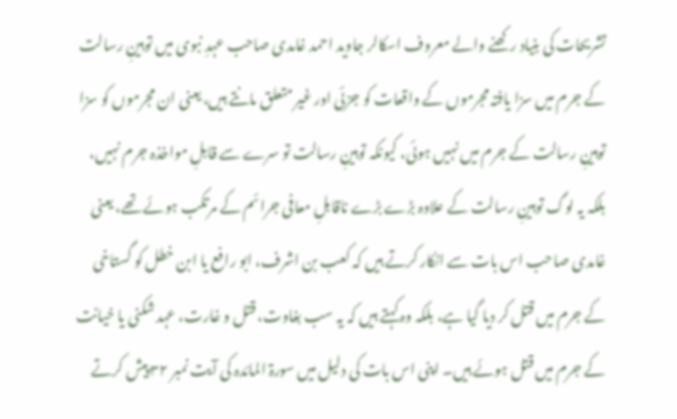تشریحات کی بنیاد رکھنے والے معروف اسکالر جاوید احمد غامدی صاحب عہدِ نبوی میں توہینِ رسالت کے جرم میں سزا یافتہ مجرموں کے واقعات کو جزئی اور غیر متعلق مانتے ہیں، یعنی ان مجرموں کو سزا توہینِ رسالت کے جرم میں نہیں ہوئی، کیونکہ توہینِ رسالت تو سرے سے قابلِ مواخذہ جرم نہیں، بلکہ یہ لوگ توہینِ رسالت کے علاوہ بڑے بڑے ناقابلِ معافی جرائم کے مرتکب ہوئے تھے، یعنی غامدی صاحب اس بات سے انکار کرتے ہیں کہ کعب بن اشرف، ابو رافع یا ابن خطل کو گستاخی کے جرم میں قتل کر دیا گیا ہے، بلکہ وہ کہتے ہیں کہ یہ سب بغاوت، قتل و غارت، عہد شکنی یا خیانت کے جرم میں قتل ہوئے ہیں۔ اپنی اس بات کی دلیل میں سورۃ المائدہ کی آیت نمبر ۳۲ پیش کرتے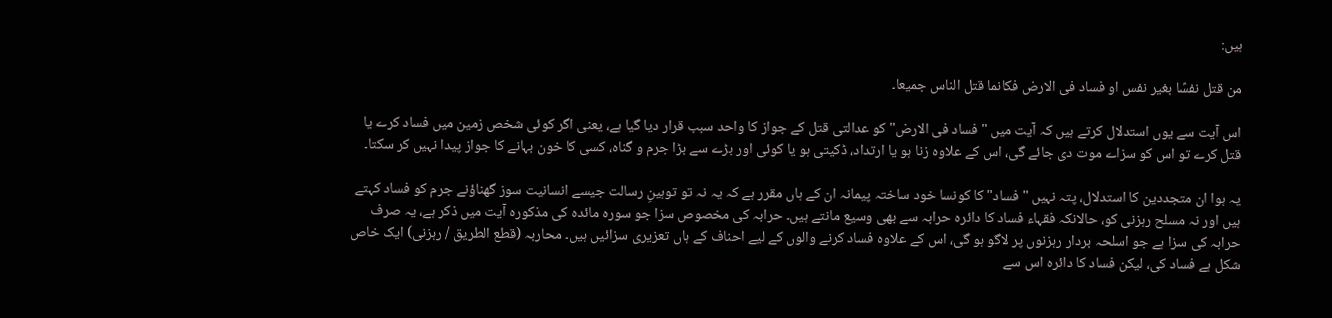ہیں:

من قتل نفسًا بغیر نفس او فساد فی الارض فکانما قتل الناس جمیعا۔

اس آیت سے یوں استدلال کرتے ہیں کہ آیت میں "فساد فی الارض" کو عدالتی قتل کے جواز کا واحد سبب قرار دیا گیا ہے، یعنی اگر کوئی شخص زمین میں فساد کرے یا قتل کرے تو اس کو سزاے موت دی جائے گی، اس کے علاوہ زنا ہو یا ارتداد، ڈکیتی ہو یا کوئی اور بڑے سے بڑا جرم و گناہ، کسی کا خون بہانے کا جواز پیدا نہیں کر سکتا۔

یہ ہوا ان متجددین کا استدلال، پتہ نہیں "فساد" کا کونسا خود ساختہ پیمانہ ان کے ہاں مقرر ہے کہ یہ نہ تو توہینِ رسالت جیسے انسانیت سوز گھناؤنے جرم کو فساد کہتے ہیں اور نہ مسلح رہزنی کو، حالانکہ فقہاء فساد کا دائرہ حرابہ سے بھی وسیع مانتے ہیں۔ حرابہ کی مخصوص سزا جو سورہ مائدہ کی مذکورہ آیت میں ذکر ہے، یہ صرف حرابہ کی سزا ہے جو اسلحہ بردار رہزنوں پر لاگو ہو گی، اس کے علاوہ فساد کرنے والوں کے لیے احناف کے ہاں تعزیری سزائیں ہیں۔ محاربہ (قطع الطریق / رہزنی) ایک خاص شکل ہے فساد کی، لیکن فساد کا دائرہ اس سے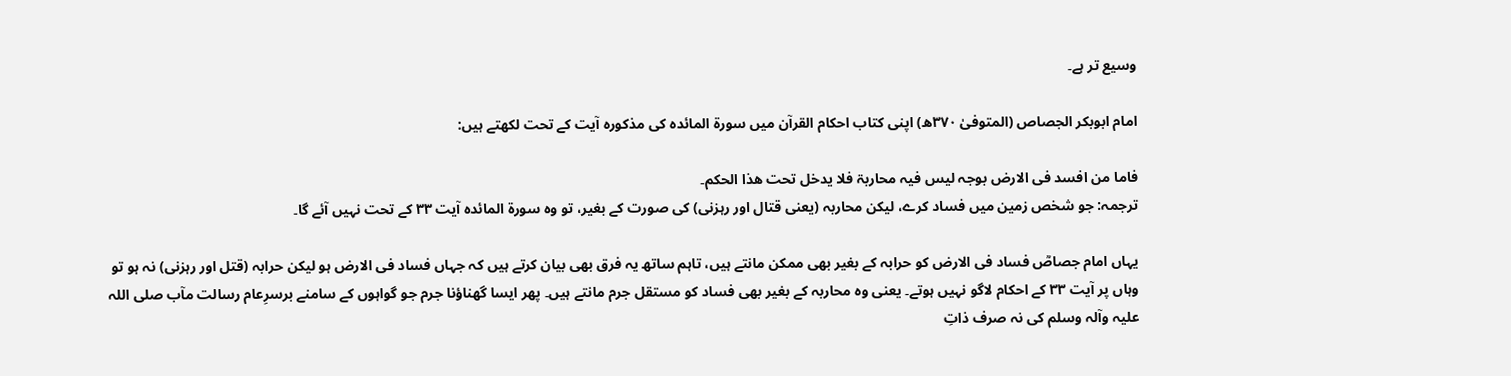وسیع تر ہے۔

امام ابوبکر الجصاص (المتوفیٰ ۳۷۰ھ) اپنی کتاب احکام القرآن میں سورۃ المائدہ کی مذکورہ آیت کے تحت لکھتے ہیں:

فاما من افسد فی الارض بوجہ لیس فیہ محاربۃ فلا یدخل تحت ھذا الحکم۔
ترجمہ: جو شخص زمین میں فساد کرے، لیکن محاربہ (یعنی قتال اور رہزنی) کی صورت کے بغیر، تو وہ سورۃ المائدہ آیت ۳۳ کے تحت نہیں آئے گا۔

یہاں امام جصاصؒ فساد فی الارض کو حرابہ کے بغیر بھی ممکن مانتے ہیں، تاہم ساتھ یہ فرق بھی بیان کرتے ہیں کہ جہاں فساد فی الارض ہو لیکن حرابہ (قتل اور رہزنی) نہ ہو تو وہاں پر آیت ۳۳ کے احکام لاگو نہیں ہوتے۔ یعنی وہ محاربہ کے بغیر بھی فساد کو مستقل جرم مانتے ہیں۔ پھر ایسا گھناؤنا جرم جو گواہوں کے سامنے برسرِعام رسالت مآب صلی اللہ علیہ وآلہ وسلم کی نہ صرف ذاتِ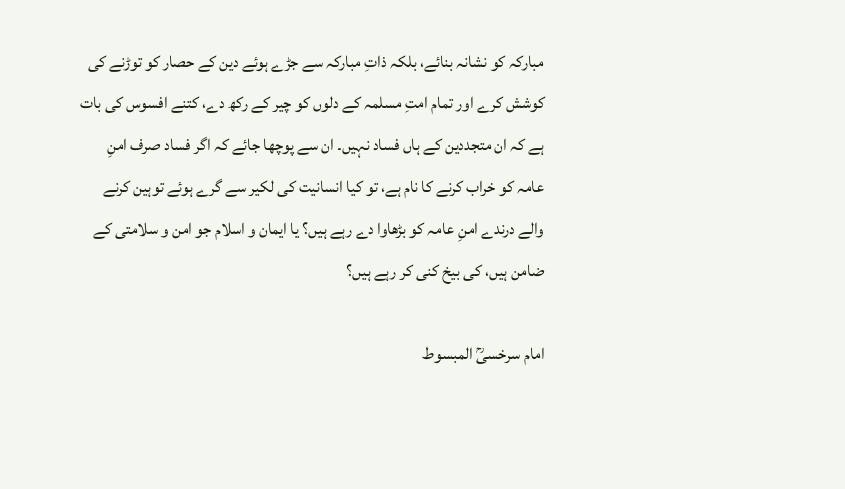مبارکہ کو نشانہ بنائے، بلکہ ذاتِ مبارکہ سے جڑے ہوئے دین کے حصار کو توڑنے کی کوشش کرے اور تمام امتِ مسلمہ کے دلوں کو چیر کے رکھ دے، کتنے افسوس کی بات ہے کہ ان متجددین کے ہاں فساد نہیں۔ ان سے پوچھا جائے کہ اگر فساد صرف امنِ عامہ کو خراب کرنے کا نام ہے، تو کیا انسانیت کی لکیر سے گرے ہوئے توہین کرنے والے درندے امنِ عامہ کو بڑھاوا دے رہے ہیں؟ یا ایمان و اسلام جو امن و سلامتی کے ضامن ہیں، کی بیخ کنی کر رہے ہیں؟

امام سرخسیؒ المبسوط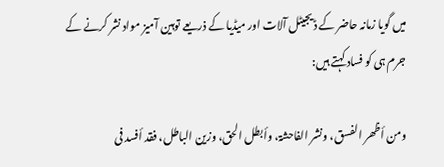میں گویا زمانہ حاضر کے ڈیجیٹل آلات اور میڈیا کے ذریعے توہین آمیز مواد نشر کرنے کے جرم ہی کو فساد کہتے ہیں:

ومن أظھر الفسق، ونشر الفاحشۃ، وأبطل الحق، وزين الباطل، فقد أفسد فی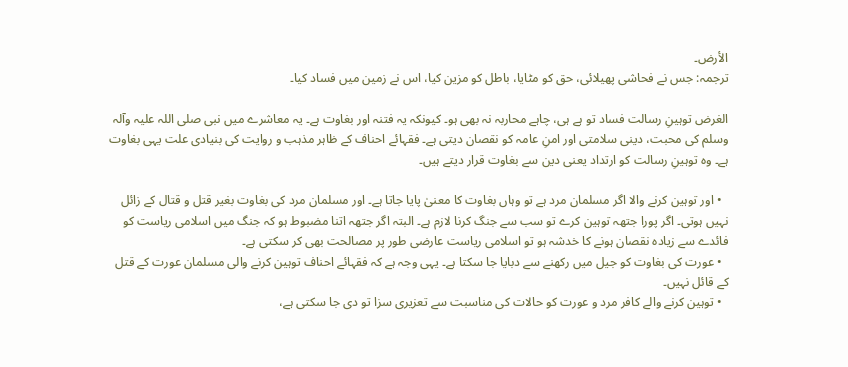الأرض۔
ترجمہ: جس نے فحاشی پھیلائی، حق کو مٹایا، باطل کو مزین کیا، اس نے زمین میں فساد کیا۔

الغرض توہینِ رسالت فساد تو ہے ہی، چاہے محاربہ نہ بھی ہو۔ کیونکہ یہ فتنہ اور بغاوت ہے۔ یہ معاشرے میں نبی صلی اللہ علیہ وآلہ وسلم کی محبت، دینی سلامتی اور امنِ عامہ کو نقصان دیتی ہے۔ فقہائے احناف کے ظاہر مذہب و روایت کی بنیادی علت یہی بغاوت ہے۔ وہ توہینِ رسالت کو ارتداد یعنی دین سے بغاوت قرار دیتے ہیں۔

  • اور توہین کرنے والا اگر مسلمان مرد ہے تو وہاں بغاوت کا معنیٰ پایا جاتا ہے۔ اور مسلمان مرد کی بغاوت بغیر قتل و قتال کے زائل نہیں ہوتی۔ اگر پورا جتھہ توہین کرے تو سب سے جنگ کرنا لازم ہے۔ البتہ اگر جتھہ اتنا مضبوط ہو کہ جنگ میں اسلامی ریاست کو فائدے سے زیادہ نقصان ہونے کا خدشہ ہو تو اسلامی ریاست عارضی طور پر مصالحت بھی کر سکتی ہے۔
  • عورت کی بغاوت کو جیل میں رکھنے سے دبایا جا سکتا ہے۔ یہی وجہ ہے کہ فقہائے احناف توہین کرنے والی مسلمان عورت کے قتل کے قائل نہیں۔
  • توہین کرنے والے کافر مرد و عورت کو حالات کی مناسبت سے تعزیری سزا تو دی جا سکتی ہے،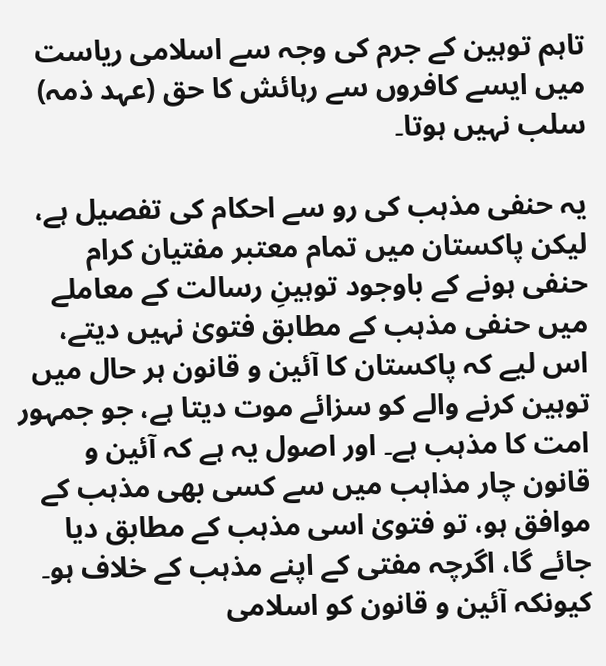تاہم توہین کے جرم کی وجہ سے اسلامی ریاست میں ایسے کافروں سے رہائش کا حق (عہد ذمہ) سلب نہیں ہوتا۔

یہ حنفی مذہب کی رو سے احکام کی تفصیل ہے، لیکن پاکستان میں تمام معتبر مفتیان کرام حنفی ہونے کے باوجود توہینِ رسالت کے معاملے میں حنفی مذہب کے مطابق فتویٰ نہیں دیتے، اس لیے کہ پاکستان کا آئین و قانون ہر حال میں توہین کرنے والے کو سزائے موت دیتا ہے، جو جمہور امت کا مذہب ہے۔ اور اصول یہ ہے کہ آئین و قانون چار مذاہب میں سے کسی بھی مذہب کے موافق ہو، تو فتویٰ اسی مذہب کے مطابق دیا جائے گا، اگرچہ مفتی کے اپنے مذہب کے خلاف ہو۔ کیونکہ آئین و قانون کو اسلامی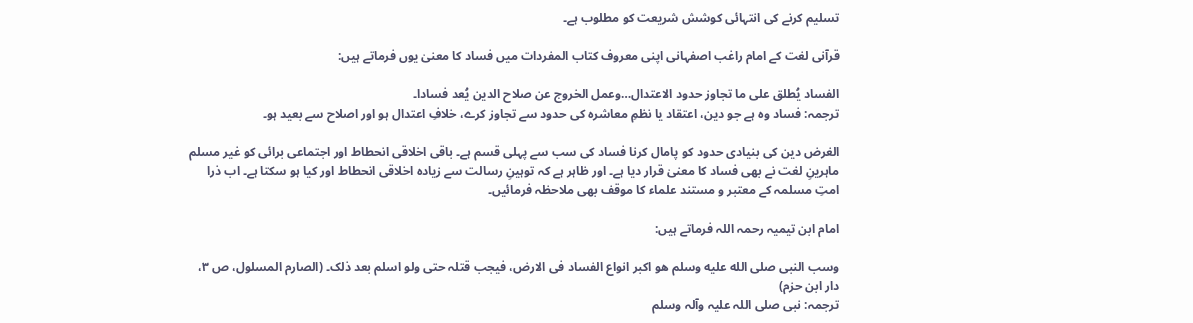تسلیم کرنے کی انتہائی کوشش شریعت کو مطلوب ہے۔

قرآنی لغت کے امام راغب اصفہانی اپنی معروف کتاب المفردات میں فساد کا معنیٰ یوں فرماتے ہیں:

الفساد يُطلق علی ما تجاوز حدود الاعتدال…وعمل الخروج عن صلاح الدين يُعد فسادا۔
ترجمہ: فساد وہ ہے جو دین، اعتقاد یا نظمِ معاشرہ کی حدود سے تجاوز کرے، خلافِ اعتدال ہو اور اصلاح سے بعید ہو۔

الغرض دین کی بنیادی حدود کو پامال کرنا فساد کی سب سے پہلی قسم ہے۔ باقی اخلاقی انحطاط اور اجتماعی برائی کو غیر مسلم ماہرینِ لغت نے بھی فساد کا معنیٰ قرار دیا ہے۔ اور ظاہر ہے کہ توہینِ رسالت سے زیادہ اخلاقی انحطاط اور کیا ہو سکتا ہے۔ اب ذرا امتِ مسلمہ کے معتبر و مستند علماء کا موقف بھی ملاحظہ فرمائیں۔

امام ابن تیمیہ رحمہ اللہ فرماتے ہیں:

وسب النبی صلى الله عليه وسلم ھو اکبر انواع الفساد فی الارض، فیجب قتلہ حتی ولو اسلم بعد ذلک۔ (الصارم المسلول، ص ۳، دار ابن حزم)
ترجمہ: نبی صلی اللہ علیہ وآلہ وسلم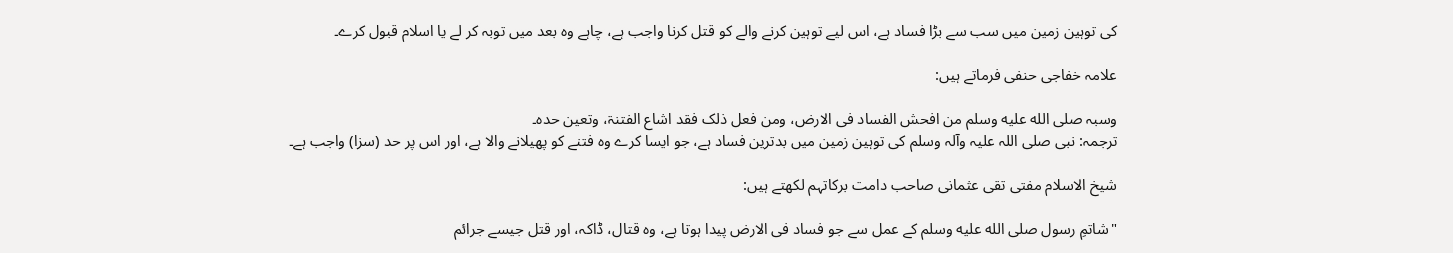کی توہین زمین میں سب سے بڑا فساد ہے، اس لیے توہین کرنے والے کو قتل کرنا واجب ہے، چاہے وہ بعد میں توبہ کر لے یا اسلام قبول کرے۔

علامہ خفاجی حنفی فرماتے ہیں:

وسبہ صلى الله عليه وسلم من افحش الفساد فی الارض، ومن فعل ذلک فقد اشاع الفتنۃ، وتعین حدہ۔
ترجمہ: نبی صلی اللہ علیہ وآلہ وسلم کی توہین زمین میں بدترین فساد ہے، جو ایسا کرے وہ فتنے کو پھیلانے والا ہے، اور اس پر حد (سزا) واجب ہے۔

شیخ الاسلام مفتی تقی عثمانی صاحب دامت برکاتہم لکھتے ہیں:

"شاتمِ رسول صلى الله عليه وسلم کے عمل سے جو فساد فی الارض پیدا ہوتا ہے، وہ قتال، ڈاکہ، اور قتل جیسے جرائم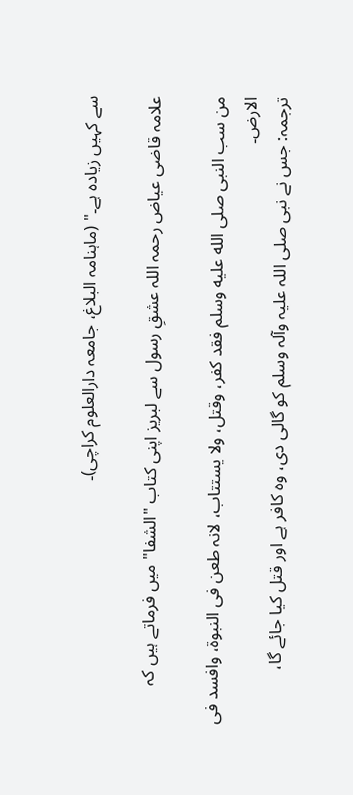سے کہیں زیادہ ہے۔" (ماہنامہ البلاغ، جامعہ دارالعلوم کراچی)۔

علامہ قاضی عیاض رحمہ اللہ عشقِ رسول سے لبریز اپنی کتاب "الشفا" میں فرماتے ہیں کہ

من سب النبی صلى الله عليه وسلم فقد کفر، وقتل، ولا یستتاب، لانہ طعن فی النبوۃ، وافسد فی الارض۔
ترجمہ: جس نے نبی صلی اللہ علیہ وآلہ وسلم کو گالی دی، وہ کافر ہے اور قتل کیا جائے گا،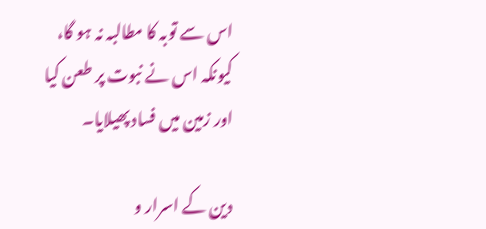اس سے توبہ کا مطالبہ نہ ہو گا، کیونکہ اس نے نبوت پر طعن کیا اور زمین میں فساد پھیلایا۔

دین کے اسرار و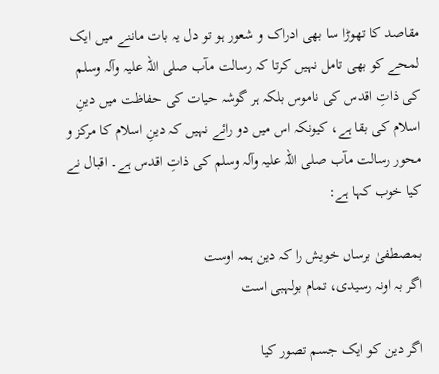مقاصد کا تھوڑا سا بھی ادراک و شعور ہو تو دل یہ بات ماننے میں ایک لمحے کو بھی تامل نہیں کرتا کہ رسالت مآب صلی اللہ علیہ وآلہ وسلم کی ذاتِ اقدس کی ناموس بلکہ ہر گوشہ حیات کی حفاظت میں دینِ اسلام کی بقا ہے، کیونکہ اس میں دو رائے نہیں کہ دینِ اسلام کا مرکز و محور رسالت مآب صلی اللہ علیہ وآلہ وسلم کی ذاتِ اقدس ہے۔ اقبال نے کیا خوب کہا ہے:

بمصطفیٰ برساں خویش را کہ دین ہمہ اوست
اگر بہ اونہ رسیدی، تمام بولہبی است

اگر دین کو ایک جسم تصور کیا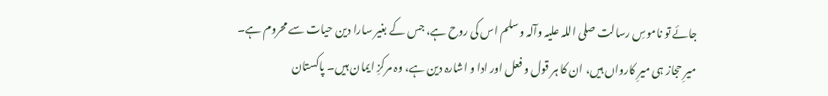جائے تو ناموسِ رسالت صلی اللہ علیہ وآلہ وسلم اس کی روح ہے، جس کے بغیر سارا دین حیات سے محروم ہے۔ میرِ حجاز ہی میرِ کارواں ہیں، ان کا ہر قول و فعل اور ادا و اشارہ دین ہے، وہ مرکزِ ایمان ہیں۔ پاکستان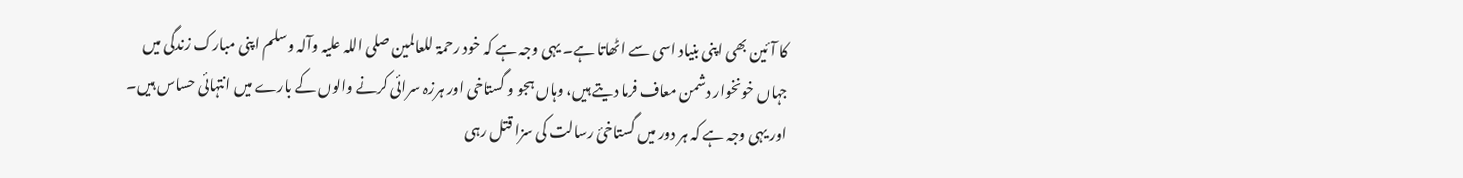کا آئین بھی اپنی بنیاد اسی سے اٹھاتا ہے۔ یہی وجہ ہے کہ خود رحمۃ للعالمین صلی اللہ علیہ وآلہ وسلم اپنی مبارک زندگی میں جہاں خونخوار دشمن معاف فرما دیتے ہیں، وہاں ہجو و گستاخی اور ہرزہ سرائی کرنے والوں کے بارے میں انتہائی حساس ہیں۔ اور یہی وجہ ہے کہ ہر دور میں گستاخئ رسالت کی سزا قتل رہی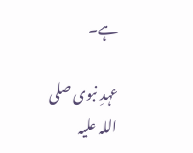ہے۔

عہدِ نبوی صلی اللہ علیہ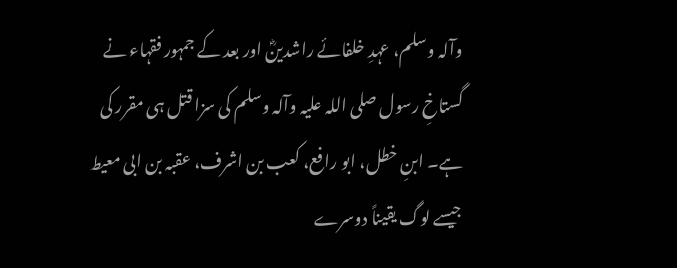وآلہ وسلم، عہدِ خلفائے راشدینؓ اور بعد کے جمہور فقہاء نے گستاخِ رسول صلی اللہ علیہ وآلہ وسلم کی سزا قتل ہی مقرر کی ہے۔ ابنِ خطل، ابو رافع، کعب بن اشرف، عقبہ بن ابی معیط جیسے لوگ یقیناً‌ دوسرے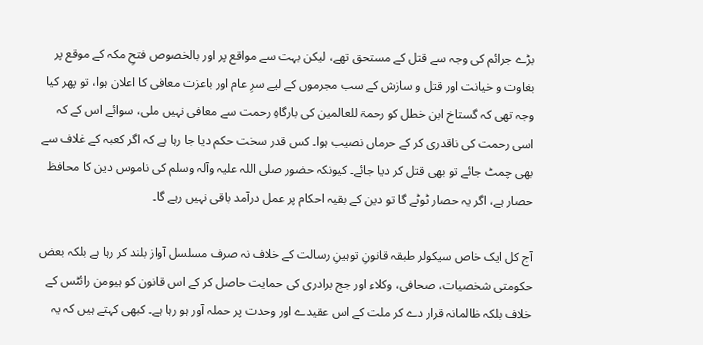بڑے جرائم کی وجہ سے قتل کے مستحق تھے، لیکن بہت سے مواقع پر اور بالخصوص فتحِ مکہ کے موقع پر بغاوت و خیانت اور قتل و سازش کے سب مجرموں کے لیے سرِ عام اور باعزت معافی کا اعلان ہوا، تو پھر کیا وجہ تھی کہ گستاخ ابن خطل کو رحمۃ للعالمین کی بارگاہِ رحمت سے معافی نہیں ملی، سوائے اس کے کہ اسی رحمت کی ناقدری کر کے حرماں نصیب ہوا۔ کس قدر سخت حکم دیا جا رہا ہے کہ اگر کعبہ کے غلاف سے بھی چمٹ جائے تو بھی قتل کر دیا جائے۔ کیونکہ حضور صلی اللہ علیہ وآلہ وسلم کی ناموس دین کا محافظ حصار ہے، اگر یہ حصار ٹوٹے گا تو دین کے بقیہ احکام پر عمل درآمد باقی نہیں رہے گا۔

آج کل ایک خاص سیکولر طبقہ قانونِ توہینِ رسالت کے خلاف نہ صرف مسلسل آواز بلند کر رہا ہے بلکہ بعض حکومتی شخصیات، صحافی، وکلاء اور جج برادری کی حمایت حاصل کر کے اس قانون کو ہیومن رائٹس کے خلاف بلکہ ظالمانہ قرار دے کر ملت کے اس عقیدے اور وحدت پر حملہ آور ہو رہا ہے۔ کبھی کہتے ہیں کہ یہ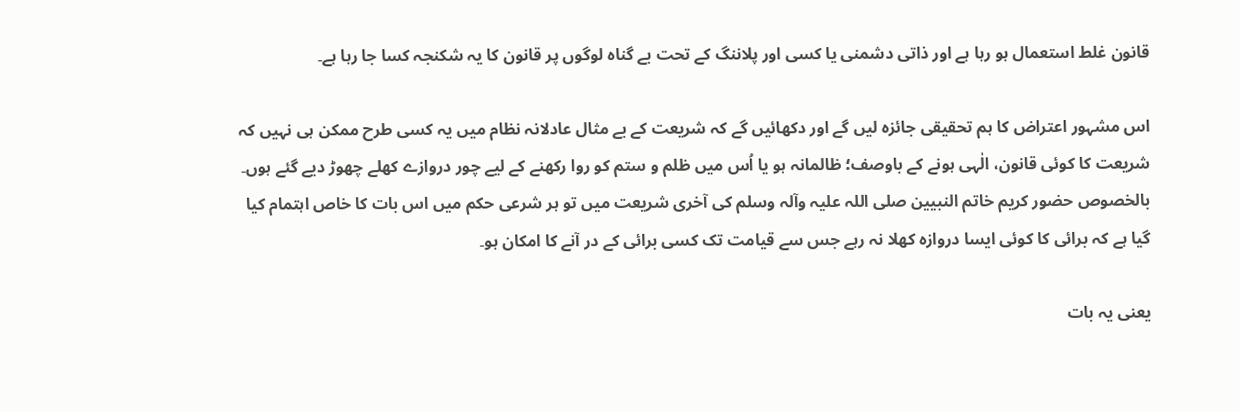قانون غلط استعمال ہو رہا ہے اور ذاتی دشمنی یا کسی اور پلاننگ کے تحت بے گناہ لوگوں پر قانون کا یہ شکنجہ کسا جا رہا ہے۔

اس مشہور اعتراض کا ہم تحقیقی جائزہ لیں گے اور دکھائیں گے کہ شریعت کے بے مثال عادلانہ نظام میں یہ کسی طرح ممکن ہی نہیں کہ شریعت کا کوئی قانون، الٰہی ہونے کے باوصف؛ ظالمانہ ہو یا اُس میں ظلم و ستم کو روا رکھنے کے لیے چور دروازے کھلے چھوڑ دیے گئے ہوں۔ بالخصوص حضور کریم خاتم النبیین صلی اللہ علیہ وآلہ وسلم کی آخری شریعت میں تو ہر شرعی حکم میں اس بات کا خاص اہتمام کیا گیا ہے کہ برائی کا کوئی ایسا دروازہ کھلا نہ رہے جس سے قیامت تک کسی برائی کے در آنے کا امکان ہو۔

یعنی یہ بات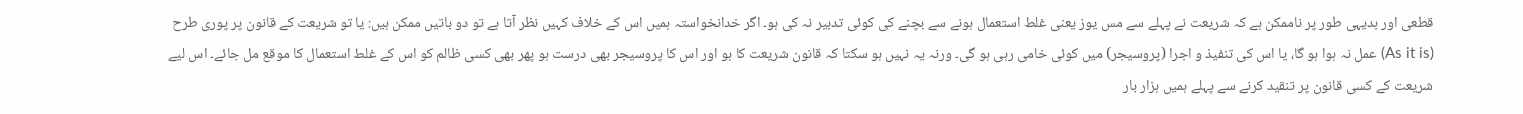قطعی اور بدیہی طور پر ناممکن ہے کہ شریعت نے پہلے سے مس یوز یعنی غلط استعمال ہونے سے بچنے کی کوئی تدبیر نہ کی ہو۔ اگر خدانخواستہ ہمیں اس کے خلاف کہیں نظر آتا ہے تو دو باتیں ممکن ہیں: یا تو شریعت کے قانون پر پوری طرح (As it is) عمل نہ ہوا ہو گا، یا اس کی تنفیذ و اجرا (پروسیجر) میں کوئی خامی رہی ہو گی۔ ورنہ یہ نہیں ہو سکتا کہ قانون شریعت کا ہو اور اس کا پروسیجر بھی درست ہو پھر بھی کسی ظالم کو اس کے غلط استعمال کا موقع مل جائے۔ اس لیے شریعت کے کسی قانون پر تنقید کرنے سے پہلے ہمیں ہزار بار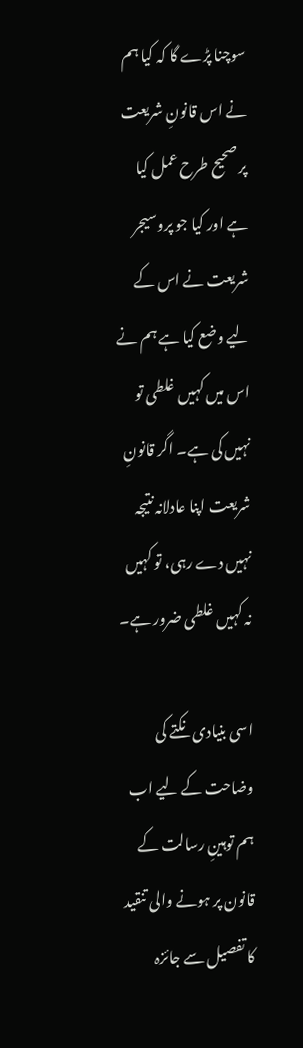سوچنا پڑے گا کہ کیا ہم نے اس قانونِ شریعت پر صحیح طرح عمل کیا ہے اور کیا جو پروسیجر شریعت نے اس کے لیے وضع کیا ہے ہم نے اس میں کہیں غلطی تو نہیں کی ہے۔ اگر قانونِ شریعت اپنا عادلانہ نتیجہ نہیں دے رہی، تو کہیں نہ کہیں غلطی ضرور ہے۔

اسی بنیادی نکتے کی وضاحت کے لیے اب ہم توہینِ رسالت کے قانون پر ہونے والی تنقید کا تفصیل سے جائزہ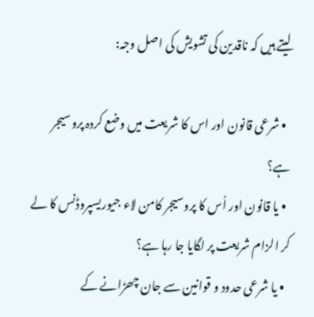لیتے ہیں کہ ناقدین کی تشویش کی اصل وجہ:

  • شرعی قانون اور اس کا شریعت میں وضع کردہ پروسیجر ہے؟
  • یا قانون اور اُس کا پروسیجر کامن لاء جیوریسپروڈنس کا لے کر الزام شریعت پر لگایا جا رہا ہے؟
  • یا شرعی حدود و قوانین سے جان چھڑانے کے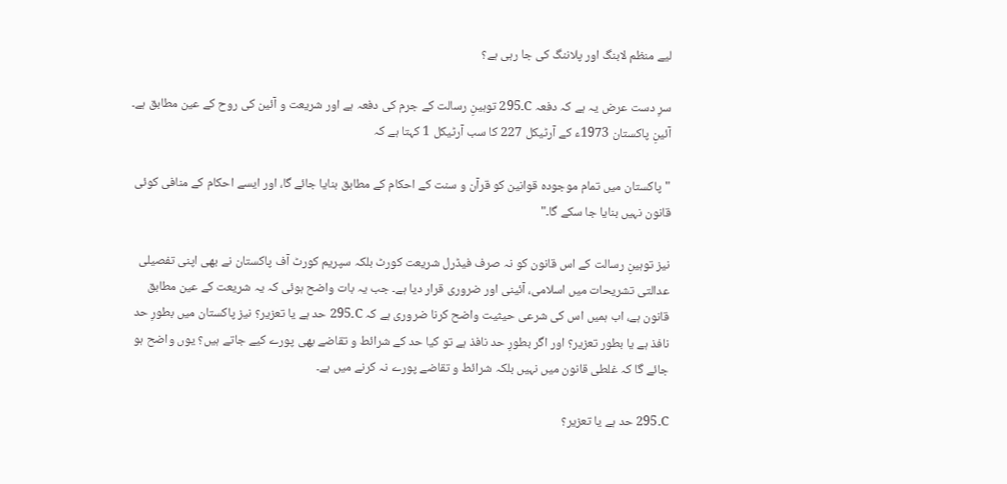لیے منظم لابنگ اور پلاننگ کی جا رہی ہے؟

سرِ دست عرض یہ ہے کہ دفعہ C۔295 توہینِ رسالت کے جرم کی دفعہ ہے اور شریعت و آئین کی روح کے عین مطابق ہے۔ آئینِ پاکستان 1973ء کے آرٹیکل 227 کا سب آرٹیکل 1 کہتا ہے کہ

"پاکستان میں تمام موجودہ قوانین کو قرآن و سنت کے احکام کے مطابق بنایا جائے گا، اور ایسے احکام کے منافی کوئی قانون نہیں بنایا جا سکے گا۔"

نیز توہینِ رسالت کے اس قانون کو نہ صرف فیڈرل شریعت کورٹ بلکہ سپریم کورٹ آف پاکستان نے بھی اپنی تفصیلی عدالتی تشریحات میں اسلامی، آئینی اور ضروری قرار دیا ہے۔ جب یہ بات واضح ہوئی کہ یہ شریعت کے عین مطابق قانون ہے، اب ہمیں اس کی شرعی حیثیت واضح کرنا ضروری ہے کہ C۔295 حد ہے یا تعزیر؟ نیز پاکستان میں بطورِ حد نافذ ہے یا بطور تعزیر؟ اور اگر بطورِ حد نافذ ہے تو کیا حد کے شرائط و تقاضے بھی پورے کیے جاتے ہیں؟ یوں واضح ہو جائے گا کہ غلطی قانون میں نہیں بلکہ شرائط و تقاضے پورے نہ کرنے میں ہے۔

C۔295 حد ہے یا تعزیر؟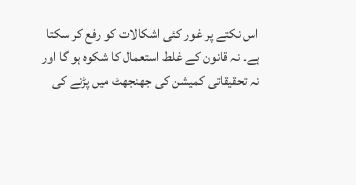اس نکتے پر غور کئی اشکالات کو رفع کر سکتا ہے۔ نہ قانون کے غلط استعمال کا شکوہ ہو گا اور نہ تحقیقاتی کمیشن کی جھنجھٹ میں پڑنے کی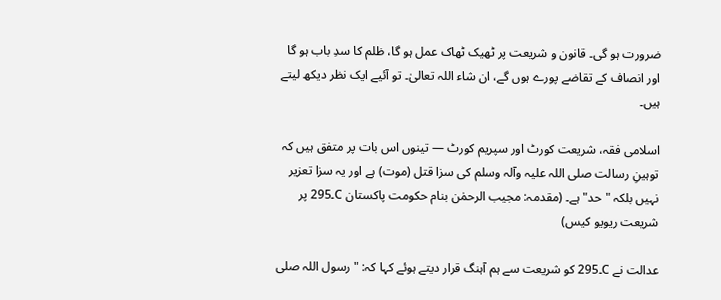ضرورت ہو گی۔ قانون و شریعت پر ٹھیک ٹھاک عمل ہو گا، ظلم کا سدِ باب ہو گا اور انصاف کے تقاضے پورے ہوں گے، ان شاء اللہ تعالیٰ۔ تو آئیے ایک نظر دیکھ لیتے ہیں۔

اسلامی فقہ، شریعت کورٹ اور سپریم کورٹ — تینوں اس بات پر متفق ہیں کہ توہینِ رسالت صلی اللہ علیہ وآلہ وسلم کی سزا قتل (موت) ہے اور یہ سزا تعزیر نہیں بلکہ "حد" ہے۔ (مقدمہ: مجیب الرحمٰن بنام حکومت پاکستان C۔295 پر شریعت ریویو کیس)

عدالت نے C۔295 کو شریعت سے ہم آہنگ قرار دیتے ہوئے کہا کہ: "رسول اللہ صلی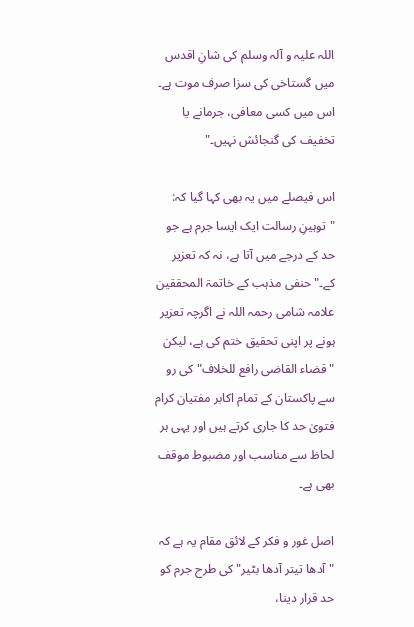اللہ علیہ و آلہ وسلم کی شانِ اقدس میں گستاخی کی سزا صرف موت ہے۔ اس میں کسی معافی، جرمانے یا تخفیف کی گنجائش نہیں۔"

اس فیصلے میں یہ بھی کہا گیا کہ: "توہینِ رسالت ایک ایسا جرم ہے جو حد کے درجے میں آتا ہے، نہ کہ تعزیر کے۔" حنفی مذہب کے خاتمۃ المحققین علامہ شامی رحمہ اللہ نے اگرچہ تعزیر ہونے پر اپنی تحقیق ختم کی ہے، لیکن "قضاء القاضی رافع للخلاف" کی رو سے پاکستان کے تمام اکابر مفتیان کرام فتویٰ حد کا جاری کرتے ہیں اور یہی ہر لحاظ سے مناسب اور مضبوط موقف بھی ہے۔

اصل غور و فکر کے لائق مقام یہ ہے کہ "آدھا تیتر آدھا بٹیر" کی طرح جرم کو حد قرار دینا،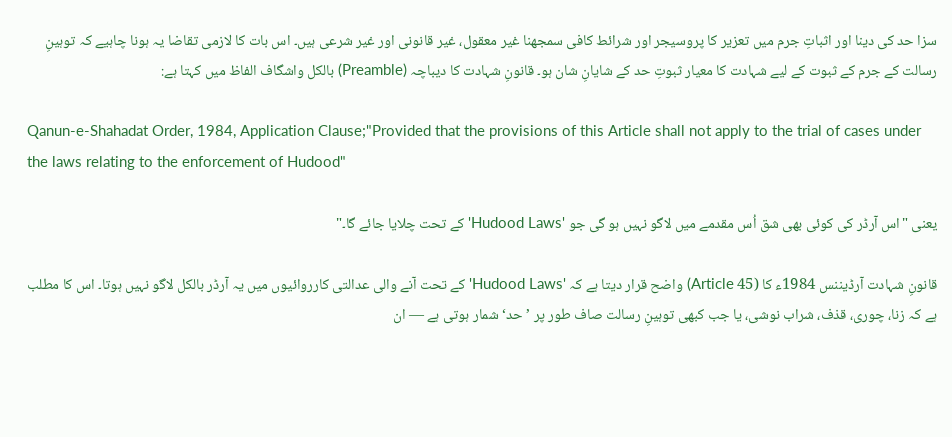سزا حد کی دینا اور اثباتِ جرم میں تعزیر کا پروسیجر اور شرائط کافی سمجھنا غیر معقول، غیر قانونی اور غیر شرعی ہیں۔ اس بات کا لازمی تقاضا یہ ہونا چاہیے کہ توہینِ رسالت کے جرم کے ثبوت کے لیے شہادت کا معیار ثبوتِ حد کے شایانِ شان ہو۔ قانونِ شہادت کا دیباچہ (Preamble) بالکل واشگاف الفاظ میں کہتا ہے:

Qanun-e-Shahadat Order, 1984, Application Clause;"Provided that the provisions of this Article shall not apply to the trial of cases under the laws relating to the enforcement of Hudood"

یعنی "اس آرڈر کی کوئی بھی شق اُس مقدمے میں لاگو نہیں ہو گی جو 'Hudood Laws' کے تحت چلایا جائے گا۔"

قانونِ شہادت آرڈیننس 1984ء کا (45 Article) واضح قرار دیتا ہے کہ 'Hudood Laws' کے تحت آنے والی عدالتی کارروائیوں میں یہ آرڈر بالکل لاگو نہیں ہوتا۔ اس کا مطلب ہے کہ زنا، چوری، قذف، شراب نوشی، یا جب کبھی توہینِ رسالت صاف طور پر ’حد‘ شمار ہوتی ہے — ان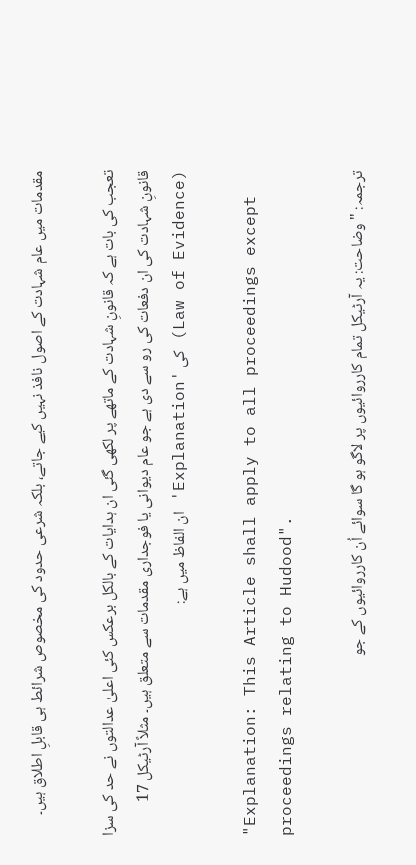مقدمات میں عام شہادت کے اصول نافذ نہیں کیے جاتے، بلکہ شرعی حدود کی مخصوص شرائط ہی قابلِ اطلاق ہیں۔

تعجب کی بات ہے کہ قانونِ شہادت کے ماتھے پر لکھی گئی ان ہدایات کے بالکل برعکس کئی اعلیٰ عدالتوں نے حد کی سزا قانونِ شہادت کی ان دفعات کی رو سے دی ہے جو عام دیوانی یا فوجداری مقدمات سے متعلق ہیں۔ مثلاً آرٹیکل 17 (Law of Evidence) کی 'Explanation' ان الفاظ میں ہے:

"Explanation: This Article shall apply to all proceedings except proceedings relating to Hudood".

ترجمہ: "وضاحت: یہ آرٹیکل تمام کارروائیوں پر لاگو ہو گا سوائے اُن کارروائیوں کے جو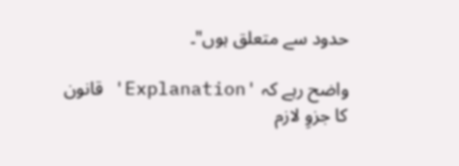حدود سے متعلق ہوں"۔

واضح رہے کہ 'Explanation' قانون کا جزوِ لازم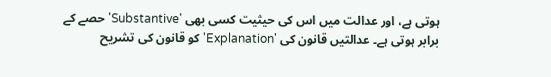ہوتی ہے، اور عدالت میں اس کی حیثیت کسی بھی 'Substantive' حصے کے برابر ہوتی ہے۔ عدالتیں قانون کی 'Explanation' کو قانون کی تشریح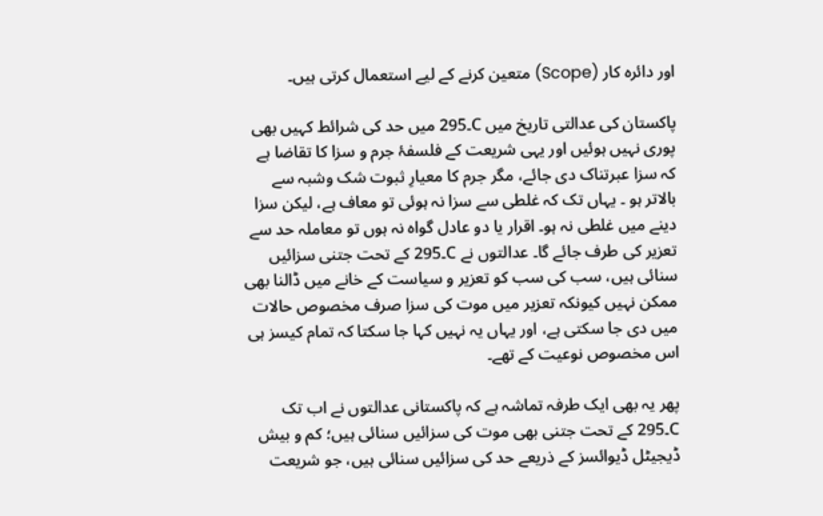اور دائرہ کار (Scope) متعین کرنے کے لیے استعمال کرتی ہیں۔

پاکستان کی عدالتی تاریخ میں C۔295 میں حد کی شرائط کہیں بھی پوری نہیں ہوئیں اور یہی شریعت کے فلسفۂ جرم و سزا کا تقاضا ہے کہ سزا عبرتناک دی جائے، مگر جرم کا معیارِ ثبوت شک وشبہ سے بالاتر ہو ۔ یہاں تک کہ غلطی سے سزا نہ ہوئی تو معاف ہے، لیکن سزا دینے میں غلطی نہ ہو۔ اقرار یا دو عادل گواہ نہ ہوں تو معاملہ حد سے تعزیر کی طرف جائے گا۔ عدالتوں نے C۔295 کے تحت جتنی سزائیں سنائی ہیں، سب کی سب کو تعزیر و سیاست کے خانے میں ڈالنا بھی ممکن نہیں کیونکہ تعزیر میں موت کی سزا صرف مخصوص حالات میں دی جا سکتی ہے، اور یہاں یہ نہیں کہا جا سکتا کہ تمام کیسز ہی اس مخصوص نوعیت کے تھے۔

پھر یہ بھی ایک طرفہ تماشہ ہے کہ پاکستانی عدالتوں نے اب تک C۔295 کے تحت جتنی بھی موت کی سزائیں سنائی ہیں؛ کم و بیش ڈیجیٹل ڈیوائسز کے ذریعے حد کی سزائیں سنائی ہیں، جو شریعت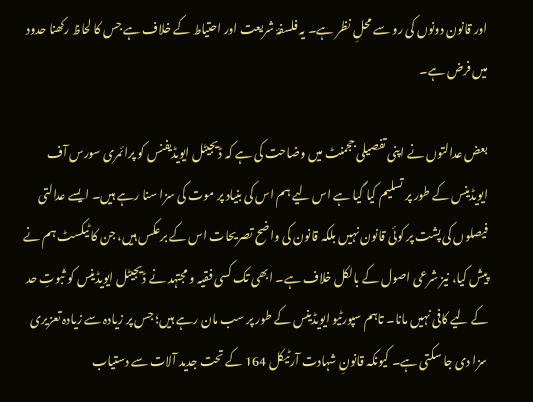اور قانون دونوں کی رو سے محلِ نظر ہے۔ یہ فلسفۂ شریعت اور احتیاط کے خلاف ہے جس کا لحاظ رکھنا حدود میں فرض ہے۔

بعض عدالتوں نے اپنی تفصیلی ججمنٹ میں وضاحت کی ہے کہ ڈیجیٹل ایویڈیفنس کو پرائمری سورس آف ایویڈینس کے طور پر تسلیم کیا گیا ہے اس لیے ہم اس کی بنیاد پر موت کی سزا سنا رہے ہیں۔ ایسے عدالتی فیصلوں کی پشت پر کوئی قانون نہیں بلکہ قانون کی واضح تصریحات اس کے برعکس ہیں، جن کا ٹیکسٹ ہم نے پیش کیا، نیز شرعی اصول کے بالکل خلاف ہے۔ ابھی تک کسی فقیہ و مجتہد نے ڈیجیٹل ایویڈینس کو ثبوتِ حد کے لیے کافی نہیں مانا۔ تاہم سپورٹیو ایویڈینس کے طور پر سب مان رہے ہیں؛ جس پر زیادہ سے زیادہ تعزیری سزا دی جا سکتی ہے۔ کیونکہ قانونِ شہادت آرٹیکل 164 کے تحت جدید آلات سے دستیاب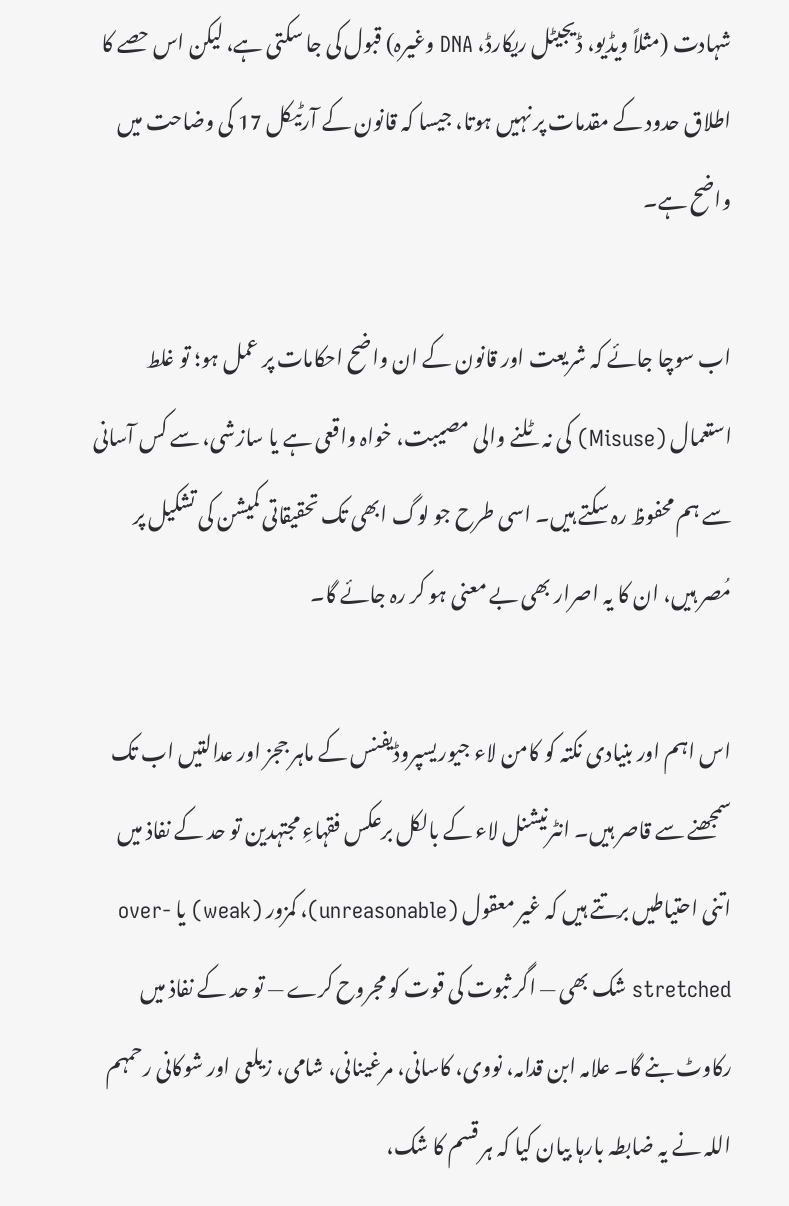شہادت (مثلاً ویڈیو، ڈیجیٹل ریکارڈ، DNA وغیرہ) قبول کی جا سکتی ہے، لیکن اس حصے کا اطلاق حدود کے مقدمات پر نہیں ہوتا، جیسا کہ قانون کے آرٹیکل 17 کی وضاحت میں واضح ہے۔

اب سوچا جائے کہ شریعت اور قانون کے ان واضح احکامات پر عمل ہو؛ تو غلط استعمال (Misuse) کی نہ ٹلنے والی مصیبت، خواہ واقعی ہے یا سازشی، سے کس آسانی سے ہم محفوظ رہ سکتے ہیں۔ اسی طرح جو لوگ ابھی تک تحقیقاتی کمیشن کی تشکیل پر مُصر ہیں، ان کا یہ اصرار بھی بے معنی ہو کر رہ جائے گا۔

اس اہم اور بنیادی نکتہ کو کامن لاء جیوریسپروڈیفنس کے ماہر ججز اور عدالتیں اب تک سمجھنے سے قاصر ہیں۔ انٹرنیشنل لاء کے بالکل برعکس فقہاءِ مجتہدین تو حد کے نفاذ میں اتنی احتیاطیں برتتے ہیں کہ غیر معقول (unreasonable)، کمزور (weak) یا over-stretched شک بھی — اگر ثبوت کی قوت کو مجروح کرے — تو حد کے نفاذ میں رکاوٹ بنے گا۔ علامہ ابن قدامہ، نووی، کاسانی، مرغینانی، شامی، زیلعی اور شوکانی رحمہم اللہ نے یہ ضابطہ بارہا بیان کیا کہ ہر قسم کا شک،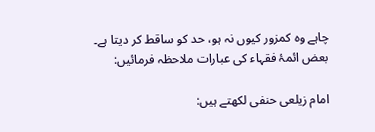چاہے وہ کمزور کیوں نہ ہو، حد کو ساقط کر دیتا ہے۔ بعض ائمۂ فقہاء کی عبارات ملاحظہ فرمائیں:

امام زیلعی حنفی لکھتے ہیں: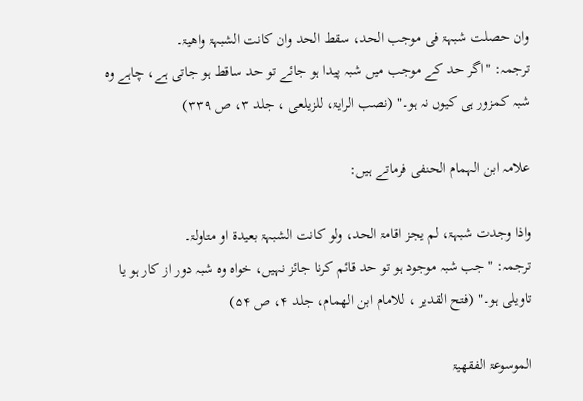وان حصلت شبہۃ فی موجب الحد، سقط الحد وان کانت الشبہۃ واھیۃ۔
ترجمہ: "اگر حد کے موجب میں شبہ پیدا ہو جائے تو حد ساقط ہو جاتی ہے، چاہے وہ شبہ کمزور ہی کیوں نہ ہو۔" (نصب الرایۃ، للزیلعی ، جلد ۳، ص ۳۳۹)

علامہ ابن الہمام الحنفی فرماتے ہیں:

واذا وجدت شبہۃ، لم یجز اقامۃ الحد، ولو کانت الشبہۃ بعیدۃ او متاولۃ۔
ترجمہ: "جب شبہ موجود ہو تو حد قائم کرنا جائز نہیں، خواہ وہ شبہ دور از کار ہو یا تاویلی ہو۔" (فتح القدير ، للامام ابن الھمام، جلد ۴، ص ۵۴)

الموسوعۃ الفقھیۃ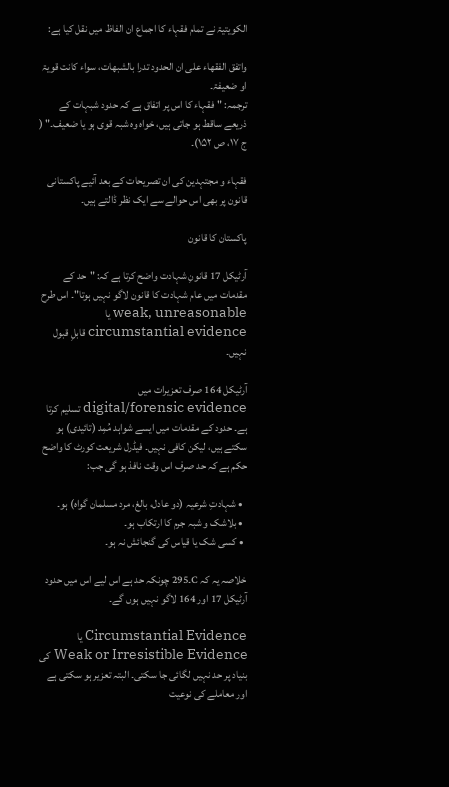الكويتیۃ نے تمام فقہاء کا اجماع ان الفاظ میں نقل کیا ہے:

واتفق الفقھاء علی ان الحدود تدرا بالشبھات، سواء کانت قویۃ او ضعیفۃ۔
ترجمہ: "فقہاء کا اس پر اتفاق ہے کہ حدود شبہات کے ذریعے ساقط ہو جاتی ہیں، خواہ وہ شبہ قوی ہو یا ضعیف۔" ( ج ۱۷، ص ۱۵۲)۔

فقہاء و مجتہدین کی ان تصریحات کے بعد آئیے پاکستانی قانون پر بھی اس حوالے سے ایک نظر ڈالتے ہیں۔

پاکستان کا قانون

آرٹیکل 17 قانونِ شہادت واضح کرتا ہے کہ: "حد کے مقدمات میں عام شہادت کا قانون لاگو نہیں ہوتا"۔ اس طرح weak, unreasonable یا circumstantial evidence قابلِ قبول نہیں۔

آرٹیکل 164 صرف تعزیرات میں digital/forensic evidence تسلیم کرتا ہے۔ حدود کے مقدمات میں ایسے شواہد مُمِد (تائیدی) ہو سکتے ہیں، لیکن کافی نہیں۔ فیڈرل شریعت کورٹ کا واضح حکم ہے کہ حد صرف اس وقت نافذ ہو گی جب:

  • شہادتِ شرعیہ (دو عادل، بالغ، مرد مسلمان گواہ) ہو۔
  • بلاشک و شبہ جرم کا ارتکاب ہو۔
  • کسی شک یا قیاس کی گنجائش نہ ہو۔

خلاصہ یہ کہ C۔295 چونکہ حد ہے اس لیے اس میں حدود آرٹیکل 17 اور 164 لاگو نہیں ہوں گے۔

Circumstantial Evidence یا Weak or Irresistible Evidence کی بنیاد پر حد نہیں لگائی جا سکتی۔ البتہ تعزیر ہو سکتی ہے اور معاملے کی نوعیت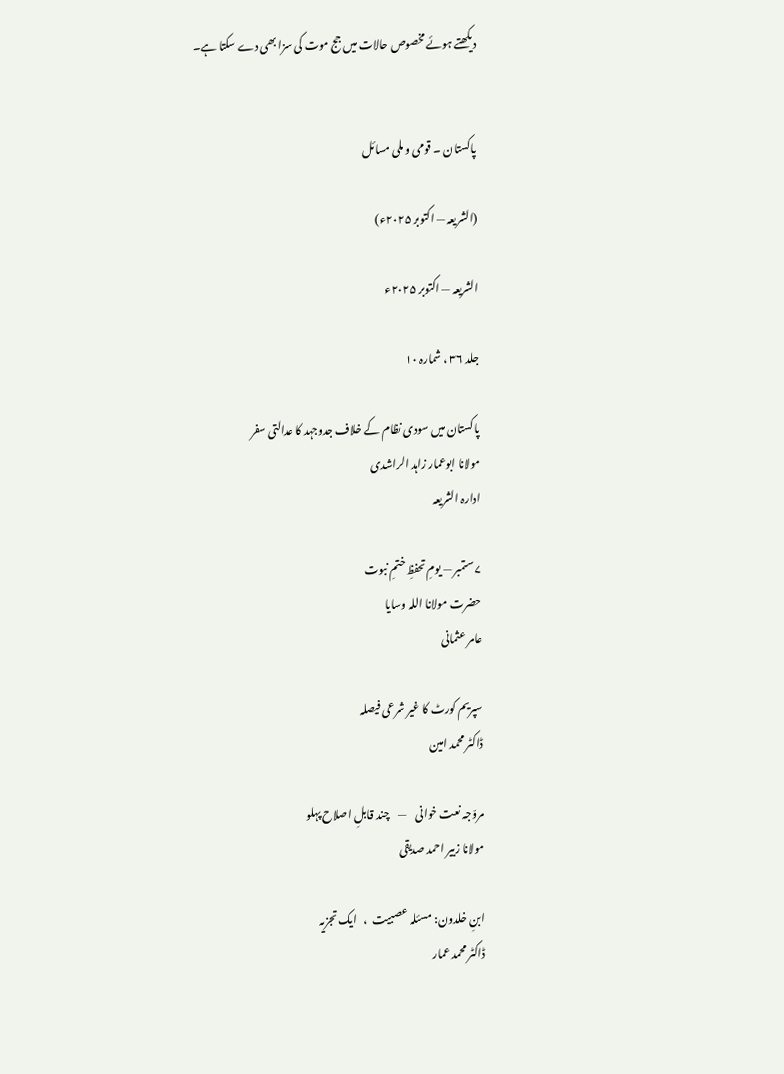دیکھتے ہوئے مخصوص حالات میں جج موت کی سزا بھی دے سکتا ہے۔


پاکستان ۔ قومی و ملی مسائل

(الشریعہ — اکتوبر ۲۰۲۵ء)

الشریعہ — اکتوبر ۲۰۲۵ء

جلد ۳۶ ، شمارہ ۱۰

پاکستان میں سودی نظام کے خلاف جدوجہد کا عدالتی سفر
مولانا ابوعمار زاہد الراشدی
ادارہ الشریعہ

۷ ستمبر — یومِ تحفظِ ختمِ نبوت
حضرت مولانا اللہ وسایا
عامر عثمانی

سپریم کورٹ کا غیر شرعی فیصلہ
ڈاکٹر محمد امین

مروّجہ نعت خوانی    —    چند قابلِ اصلاح پہلو
مولانا زبیر احمد صدیقی

ابنِ خلدون: مسئلہ عصبیت  ،   ایک تجزیہ
ڈاکٹر محمد عمار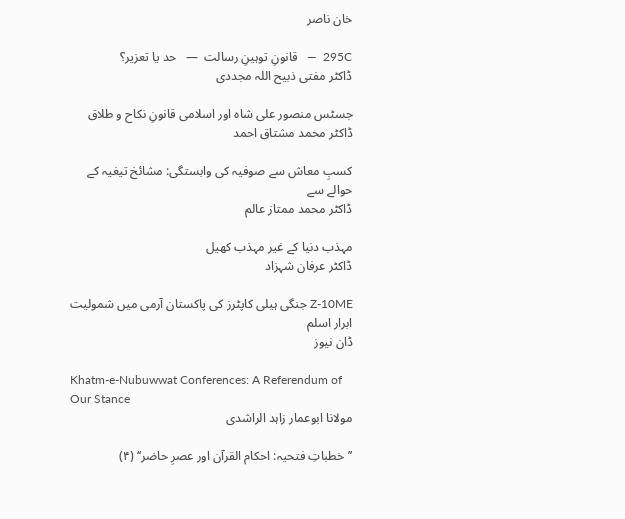خان ناصر

295C  —   قانونِ توہینِ رسالت  —   حد یا تعزیر؟
ڈاکٹر مفتی ذبیح اللہ مجددی

جسٹس منصور علی شاہ اور اسلامی قانونِ نکاح و طلاق
ڈاکٹر محمد مشتاق احمد

کسبِ معاش سے صوفیہ کی وابستگی: مشائخ تیغیہ کے حوالے سے
ڈاکٹر محمد ممتاز عالم

مہذب دنیا کے غیر مہذب کھیل
ڈاکٹر عرفان شہزاد

Z-10ME جنگی ہیلی کاپٹرز کی پاکستان آرمی میں شمولیت
ابرار اسلم
ڈان نیوز

Khatm-e-Nubuwwat Conferences: A Referendum of Our Stance
مولانا ابوعمار زاہد الراشدی

’’خطباتِ فتحیہ: احکام القرآن اور عصرِ حاضر‘‘ (۴)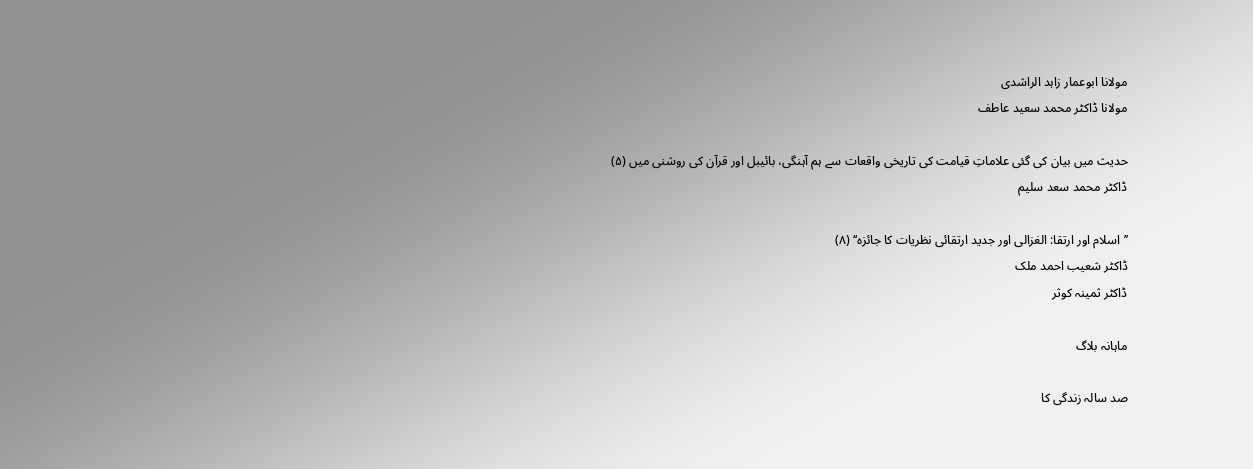مولانا ابوعمار زاہد الراشدی
مولانا ڈاکٹر محمد سعید عاطف

حدیث میں بیان کی گئی علاماتِ قیامت کی تاریخی واقعات سے ہم آہنگی، بائیبل اور قرآن کی روشنی میں (۵)
ڈاکٹر محمد سعد سلیم

’’اسلام اور ارتقا: الغزالی اور جدید ارتقائی نظریات کا جائزہ‘‘ (۸)
ڈاکٹر شعیب احمد ملک
ڈاکٹر ثمینہ کوثر

ماہانہ بلاگ

صد سالہ زندگی کا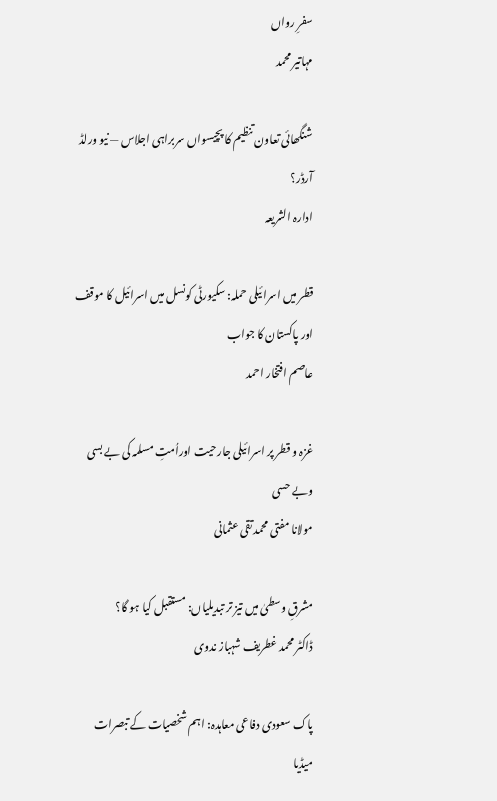سفرِ رواں
مہاتیر محمد

شنگھائی تعاون تنظیم کا پچیسواں سربراہی اجلاس — نیو ورلڈ آرڈر؟
ادارہ الشریعہ

قطر میں اسرائیلی حملہ: سکیورٹی کونسل میں اسرائیل کا موقف اور پاکستان کا جواب
عاصم افتخار احمد

غزہ و قطر پر اسرائیلی جارحیت اوراُمتِ مسلمہ کی بے بسی وبے حسی
مولانا مفتی محمد تقی عثمانی

مشرقِ وسطیٰ میں تیز تر تبدیلیاں: مستقبل کیا ہو گا؟
ڈاکٹر محمد غطریف شہباز ندوی

پاک سعودی دفاعی معاہدہ: اہم شخصیات کے تبصرات
میڈیا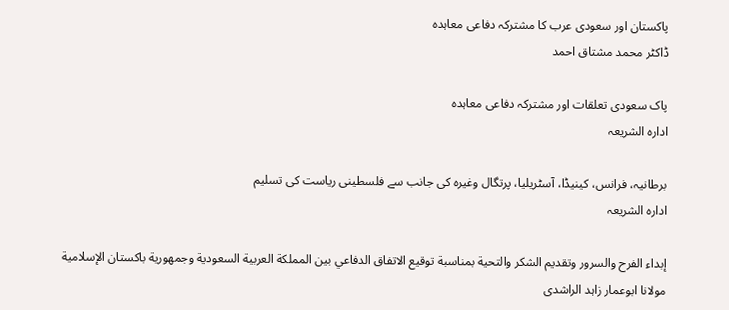پاکستان اور سعودی عرب کا مشترکہ دفاعی معاہدہ
ڈاکٹر محمد مشتاق احمد

پاک سعودی تعلقات اور مشترکہ دفاعی معاہدہ
ادارہ الشریعہ

برطانیہ، فرانس، کینیڈا، آسٹریلیا، پرتگال وغیرہ کی جانب سے فلسطینی ریاست کی تسلیم
ادارہ الشریعہ

إبداء الفرح والسرور وتقديم الشكر والتحية بمناسبة توقيع الاتفاق الدفاعي بين المملكة العربية السعودية وجمهورية باكستان الإسلامية
مولانا ابوعمار زاہد الراشدی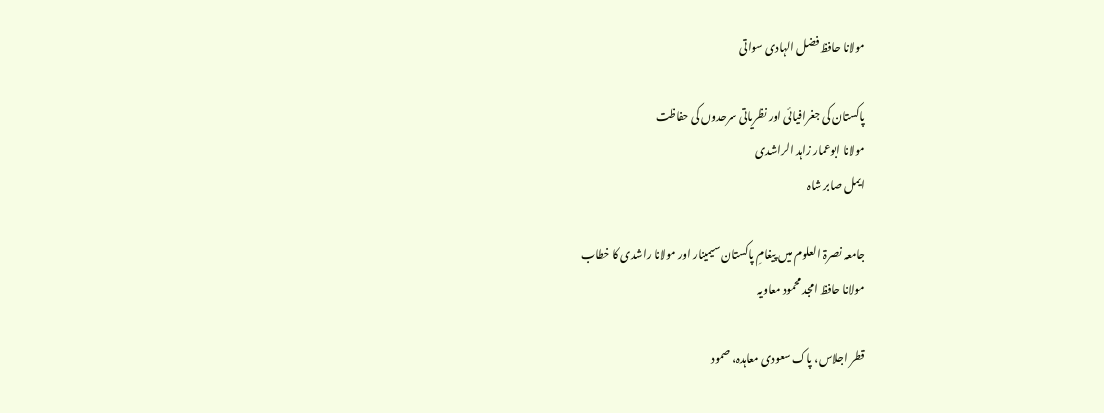مولانا حافظ فضل الہادی سواتی

پاکستان کی جغرافیائی اور نظریاتی سرحدوں کی حفاظت
مولانا ابوعمار زاہد الراشدی
ایمل صابر شاہ

جامعہ نصرۃ العلوم میں پیغامِ پاکستان سیمینار اور مولانا راشدی کا خطاب
مولانا حافظ امجد محمود معاویہ

قطر اجلاس، پاک سعودی معاہدہ، صمود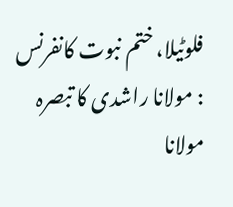فلوٹیلا، ختم نبوت کانفرنس : مولانا راشدی کا تبصرہ
مولانا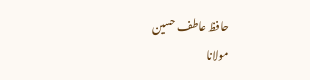حافظ عاطف حسین
مولانا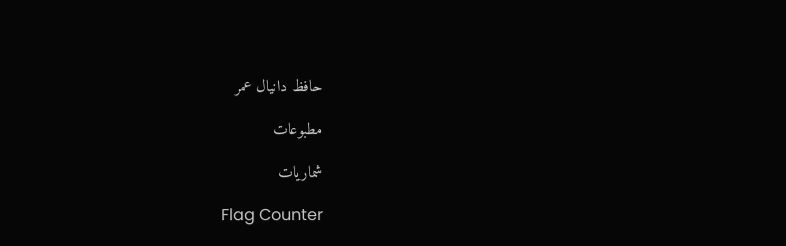حافظ دانیال عمر

مطبوعات

شماریات

Flag Counter